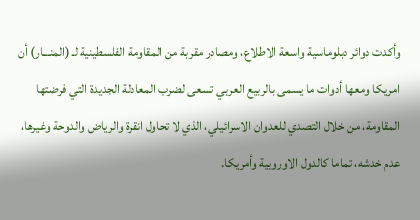وأكدت دوائر دبلوماسية واسعة الاطلاع، ومصادر مقربة من المقاومة الفلسطينية لـ (المنـــار) أن امريكا ومعها أدوات ما يسمى بالربيع العربي تسعى لضرب المعادلة الجديدة التي فرضتها المقاومة، من خلال التصدي للعدوان الاسرائيلي، الذي لا تحاول انقرة والرياض والدوحة وغيرها، عدم خدشه، تماما كالدول الاوروبية وأمريكا.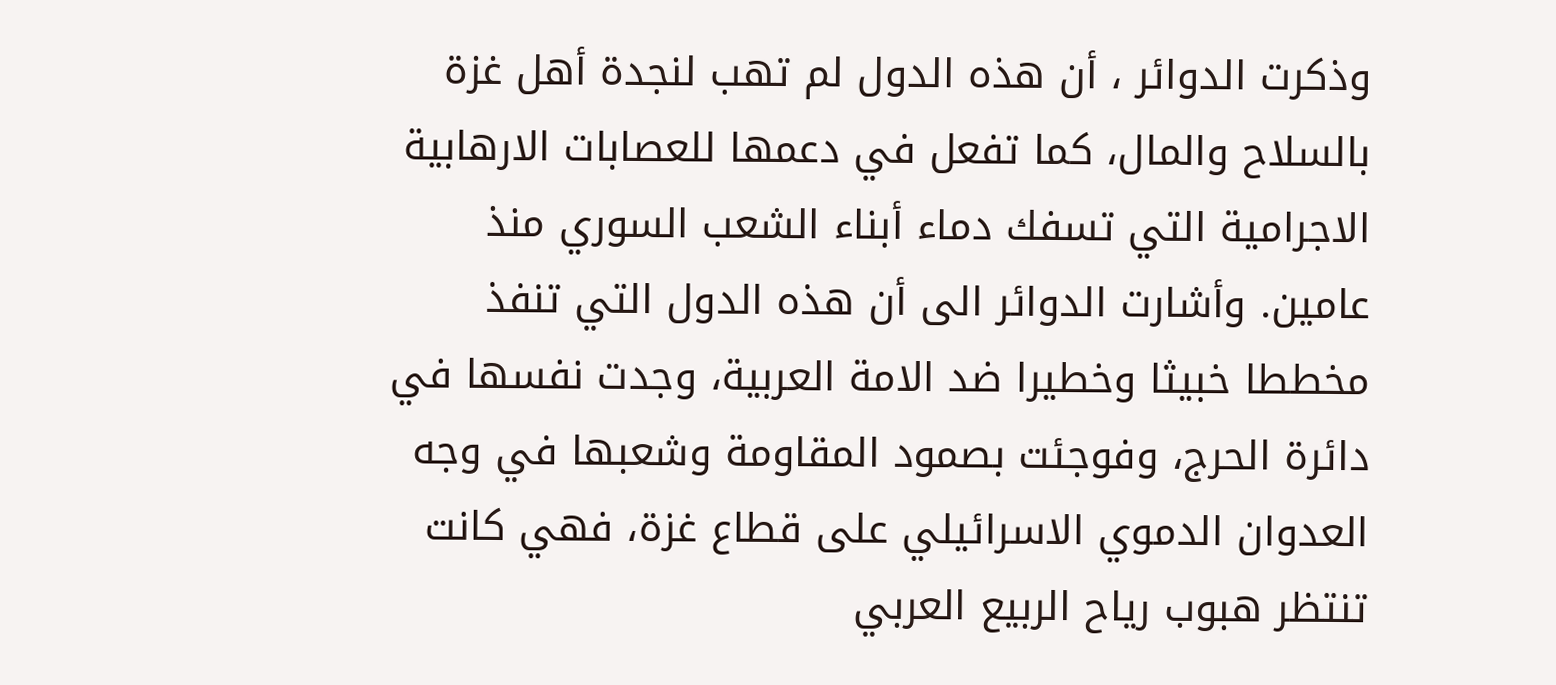وذكرت الدوائر ، أن هذه الدول لم تهب لنجدة أهل غزة بالسلاح والمال، كما تفعل في دعمها للعصابات الارهابية الاجرامية التي تسفك دماء أبناء الشعب السوري منذ عامين. وأشارت الدوائر الى أن هذه الدول التي تنفذ مخططا خبيثا وخطيرا ضد الامة العربية، وجدت نفسها في دائرة الحرج، وفوجئت بصمود المقاومة وشعبها في وجه العدوان الدموي الاسرائيلي على قطاع غزة، فهي كانت تنتظر هبوب رياح الربيع العربي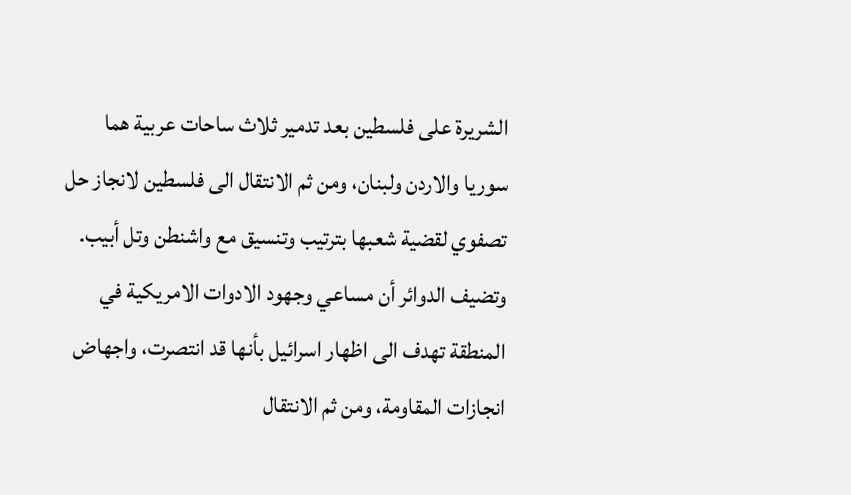الشريرة على فلسطين بعد تدمير ثلاث ساحات عربية هما سوريا والاردن ولبنان، ومن ثم الانتقال الى فلسطين لانجاز حل تصفوي لقضية شعبها بترتيب وتنسيق مع واشنطن وتل أبيب.
وتضيف الدوائر أن مساعي وجهود الادوات الامريكية في المنطقة تهدف الى اظهار اسرائيل بأنها قد انتصرت، واجهاض انجازات المقاومة، ومن ثم الانتقال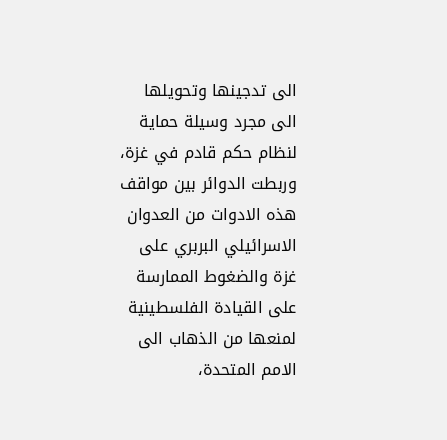الى تدجينها وتحويلها الى مجرد وسيلة حماية لنظام حكم قادم في غزة، وربطت الدوائر بين مواقف هذه الادوات من العدوان الاسرائيلي البربري على غزة والضغوط الممارسة على القيادة الفلسطينية لمنعها من الذهاب الى الامم المتحدة،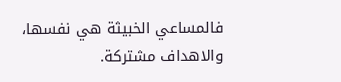فالمساعي الخبيثة هي نفسها، والاهداف مشتركة.